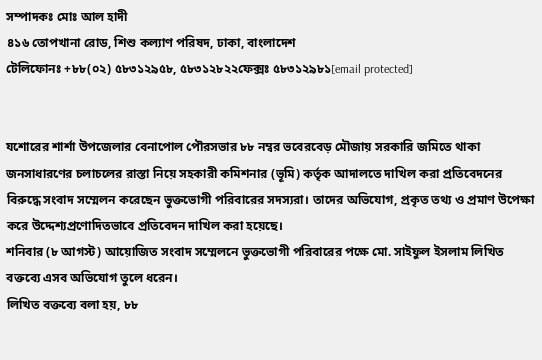সম্পাদকঃ মোঃ আল হাদী
৪১৬ তোপখানা রোড, শিশু কল্যাণ পরিষদ, ঢাকা, বাংলাদেশ
টেলিফোনঃ +৮৮(০২) ৫৮৩১২৯৫৮, ৫৮৩১২৮২২ফেক্সঃ ৫৮৩১২৯৮১[email protected]


যশোরের শার্শা উপজেলার বেনাপোল পৌরসভার ৮৮ নম্বর ভবেরবেড় মৌজায় সরকারি জমিতে থাকা জনসাধারণের চলাচলের রাস্তা নিয়ে সহকারী কমিশনার (ভূমি) কর্তৃক আদালতে দাখিল করা প্রতিবেদনের বিরুদ্ধে সংবাদ সম্মেলন করেছেন ভুক্তভোগী পরিবারের সদস্যরা। তাদের অভিযোগ, প্রকৃত তথ্য ও প্রমাণ উপেক্ষা করে উদ্দেশ্যপ্রণোদিতভাবে প্রতিবেদন দাখিল করা হয়েছে।
শনিবার (৮ আগস্ট) আয়োজিত সংবাদ সম্মেলনে ভুক্তভোগী পরিবারের পক্ষে মো. সাইফুল ইসলাম লিখিত বক্তব্যে এসব অভিযোগ তুলে ধরেন।
লিখিত বক্তব্যে বলা হয়, ৮৮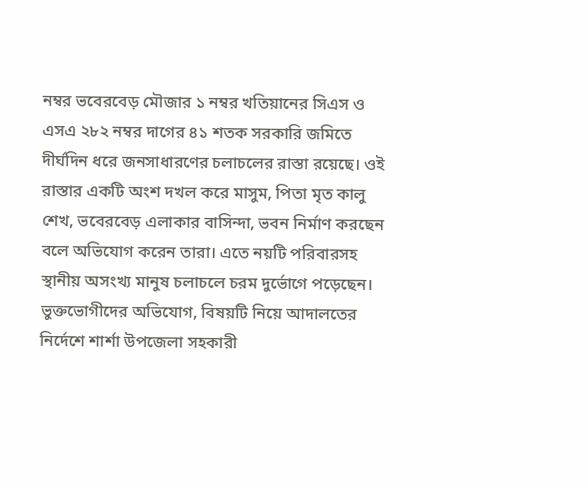নম্বর ভবেরবেড় মৌজার ১ নম্বর খতিয়ানের সিএস ও এসএ ২৮২ নম্বর দাগের ৪১ শতক সরকারি জমিতে দীর্ঘদিন ধরে জনসাধারণের চলাচলের রাস্তা রয়েছে। ওই রাস্তার একটি অংশ দখল করে মাসুম, পিতা মৃত কালু শেখ, ভবেরবেড় এলাকার বাসিন্দা, ভবন নির্মাণ করছেন বলে অভিযোগ করেন তারা। এতে নয়টি পরিবারসহ স্থানীয় অসংখ্য মানুষ চলাচলে চরম দুর্ভোগে পড়েছেন।
ভুক্তভোগীদের অভিযোগ, বিষয়টি নিয়ে আদালতের নির্দেশে শার্শা উপজেলা সহকারী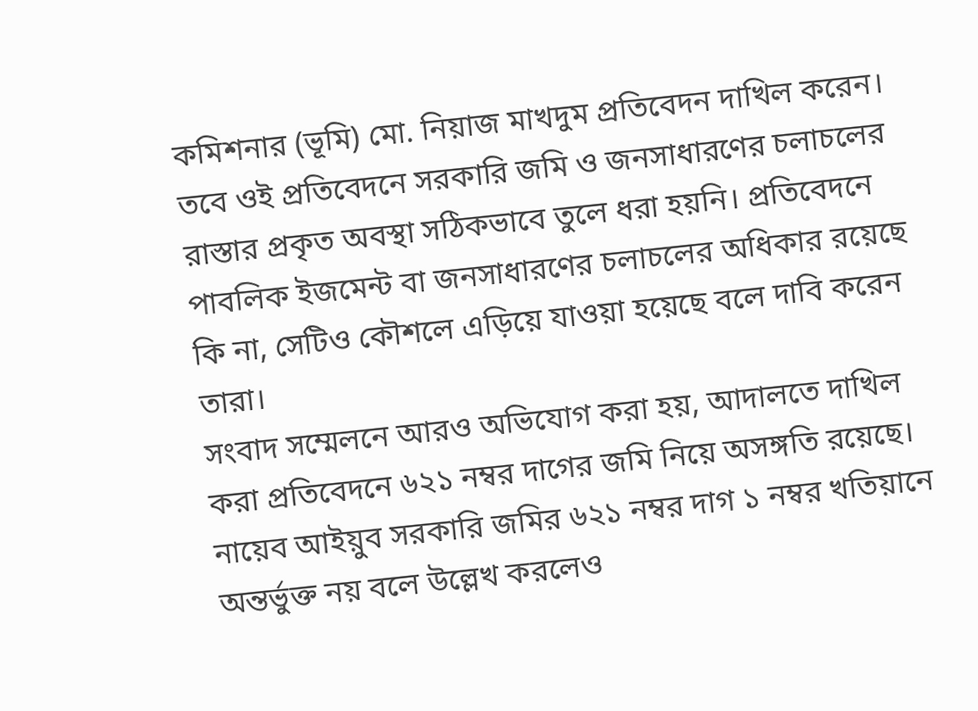কমিশনার (ভূমি) মো. নিয়াজ মাখদুম প্রতিবেদন দাখিল করেন। তবে ওই প্রতিবেদনে সরকারি জমি ও জনসাধারণের চলাচলের রাস্তার প্রকৃত অবস্থা সঠিকভাবে তুলে ধরা হয়নি। প্রতিবেদনে পাবলিক ইজমেন্ট বা জনসাধারণের চলাচলের অধিকার রয়েছে কি না, সেটিও কৌশলে এড়িয়ে যাওয়া হয়েছে বলে দাবি করেন তারা।
সংবাদ সম্মেলনে আরও অভিযোগ করা হয়, আদালতে দাখিল করা প্রতিবেদনে ৬২১ নম্বর দাগের জমি নিয়ে অসঙ্গতি রয়েছে। নায়েব আইয়ুব সরকারি জমির ৬২১ নম্বর দাগ ১ নম্বর খতিয়ানে অন্তর্ভুক্ত নয় বলে উল্লেখ করলেও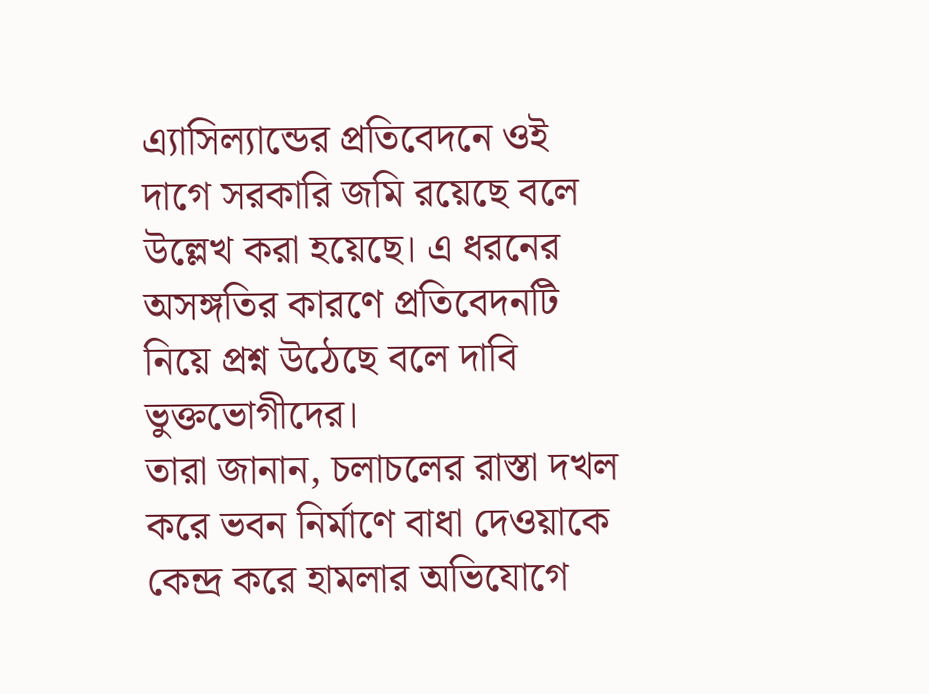এ্যাসিল্যান্ডের প্রতিবেদনে ওই দাগে সরকারি জমি রয়েছে বলে উল্লেখ করা হয়েছে। এ ধরনের অসঙ্গতির কারণে প্রতিবেদনটি নিয়ে প্রশ্ন উঠেছে বলে দাবি ভুক্তভোগীদের।
তারা জানান, চলাচলের রাস্তা দখল করে ভবন নির্মাণে বাধা দেওয়াকে কেন্দ্র করে হামলার অভিযোগে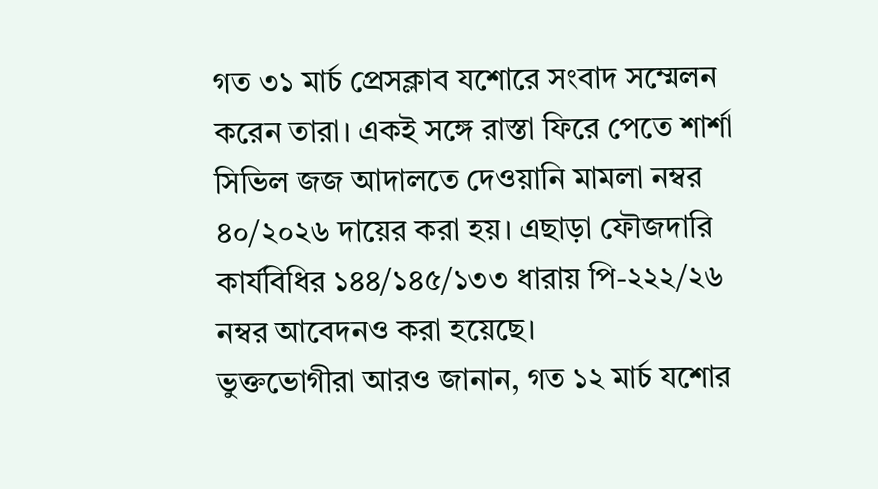গত ৩১ মার্চ প্রেসক্লাব যশোরে সংবাদ সম্মেলন করেন তারা। একই সঙ্গে রাস্তা ফিরে পেতে শার্শা সিভিল জজ আদালতে দেওয়ানি মামলা নম্বর ৪০/২০২৬ দায়ের করা হয়। এছাড়া ফৌজদারি কার্যবিধির ১৪৪/১৪৫/১৩৩ ধারায় পি-২২২/২৬ নম্বর আবেদনও করা হয়েছে।
ভুক্তভোগীরা আরও জানান, গত ১২ মার্চ যশোর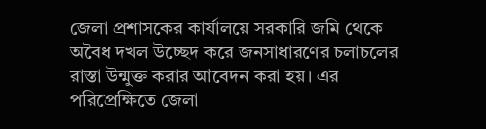জেলা প্রশাসকের কার্যালয়ে সরকারি জমি থেকে অবৈধ দখল উচ্ছেদ করে জনসাধারণের চলাচলের রাস্তা উন্মুক্ত করার আবেদন করা হয়। এর পরিপ্রেক্ষিতে জেলা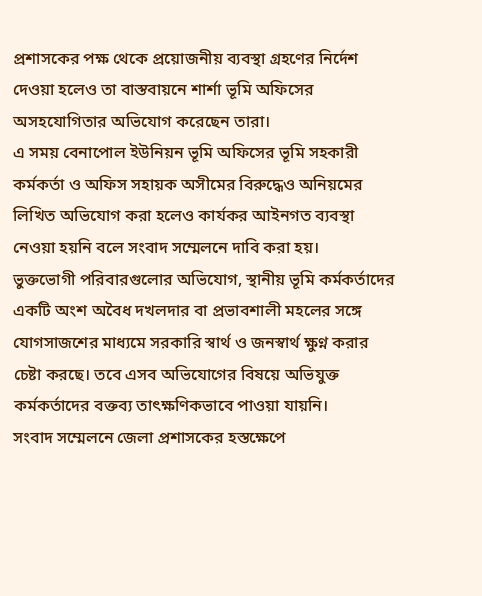প্রশাসকের পক্ষ থেকে প্রয়োজনীয় ব্যবস্থা গ্রহণের নির্দেশ দেওয়া হলেও তা বাস্তবায়নে শার্শা ভূমি অফিসের অসহযোগিতার অভিযোগ করেছেন তারা।
এ সময় বেনাপোল ইউনিয়ন ভূমি অফিসের ভূমি সহকারী কর্মকর্তা ও অফিস সহায়ক অসীমের বিরুদ্ধেও অনিয়মের লিখিত অভিযোগ করা হলেও কার্যকর আইনগত ব্যবস্থা নেওয়া হয়নি বলে সংবাদ সম্মেলনে দাবি করা হয়।
ভুক্তভোগী পরিবারগুলোর অভিযোগ, স্থানীয় ভূমি কর্মকর্তাদের একটি অংশ অবৈধ দখলদার বা প্রভাবশালী মহলের সঙ্গে যোগসাজশের মাধ্যমে সরকারি স্বার্থ ও জনস্বার্থ ক্ষুণ্ন করার চেষ্টা করছে। তবে এসব অভিযোগের বিষয়ে অভিযুক্ত কর্মকর্তাদের বক্তব্য তাৎক্ষণিকভাবে পাওয়া যায়নি।
সংবাদ সম্মেলনে জেলা প্রশাসকের হস্তক্ষেপে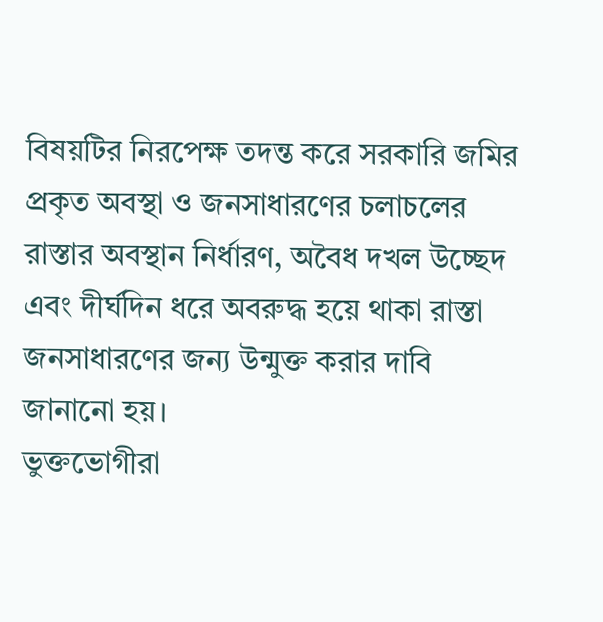বিষয়টির নিরপেক্ষ তদন্ত করে সরকারি জমির প্রকৃত অবস্থা ও জনসাধারণের চলাচলের রাস্তার অবস্থান নির্ধারণ, অবৈধ দখল উচ্ছেদ এবং দীর্ঘদিন ধরে অবরুদ্ধ হয়ে থাকা রাস্তা জনসাধারণের জন্য উন্মুক্ত করার দাবি জানানো হয়।
ভুক্তভোগীরা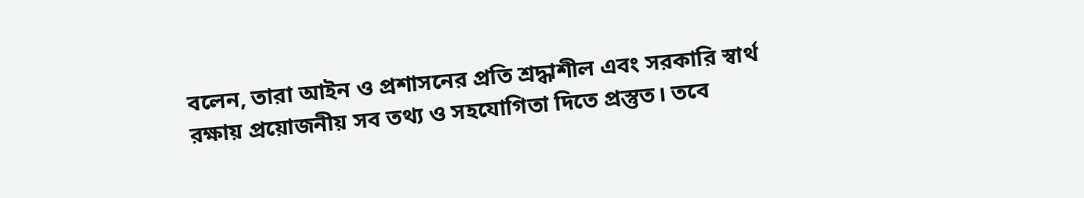বলেন, তারা আইন ও প্রশাসনের প্রতি শ্রদ্ধাশীল এবং সরকারি স্বার্থ রক্ষায় প্রয়োজনীয় সব তথ্য ও সহযোগিতা দিতে প্রস্তুত। তবে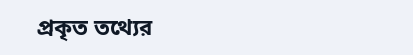প্রকৃত তথ্যের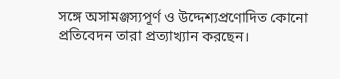সঙ্গে অসামঞ্জস্যপূর্ণ ও উদ্দেশ্যপ্রণোদিত কোনো প্রতিবেদন তারা প্রত্যাখ্যান করছেন।